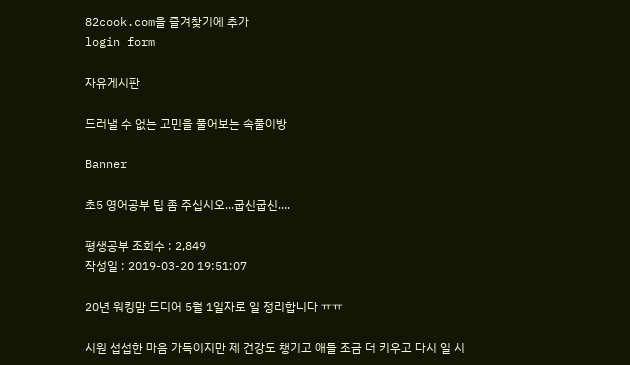82cook.com을 즐겨찾기에 추가
login form

자유게시판

드러낼 수 없는 고민을 풀어보는 속풀이방

Banner

초5 영어공부 팁 좀 주십시오...굽신굽신....

평생공부 조회수 : 2,849
작성일 : 2019-03-20 19:51:07

20년 워킹맘 드디어 5월 1일자로 일 정리합니다 ㅠㅠ

시원 섭섭한 마음 가득이지만 제 건강도 챙기고 애들 조금 더 키우고 다시 일 시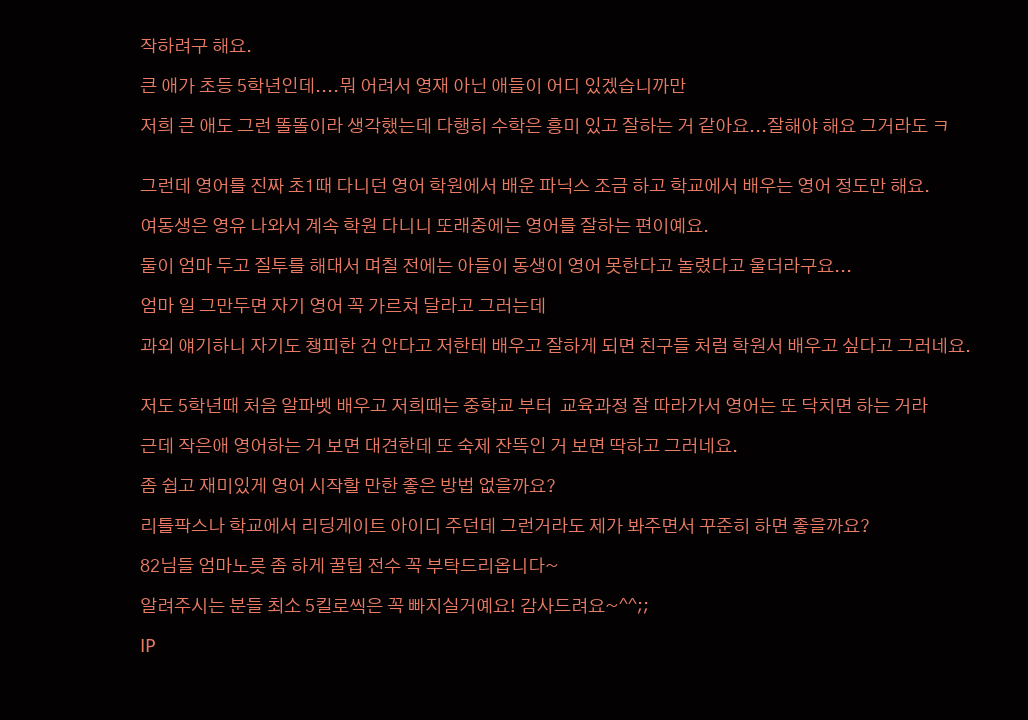작하려구 해요.

큰 애가 초등 5학년인데....뭐 어려서 영재 아닌 애들이 어디 있겠습니까만

저희 큰 애도 그런 똘똘이라 생각했는데 다행히 수학은 흥미 있고 잘하는 거 같아요...잘해야 해요 그거라도 ㅋ


그런데 영어를 진짜 초1때 다니던 영어 학원에서 배운 파닉스 조금 하고 학교에서 배우는 영어 정도만 해요.

여동생은 영유 나와서 계속 학원 다니니 또래중에는 영어를 잘하는 편이예요.

둘이 엄마 두고 질투를 해대서 며칠 전에는 아들이 동생이 영어 못한다고 놀렸다고 울더라구요...

엄마 일 그만두면 자기 영어 꼭 가르쳐 달라고 그러는데

과외 얘기하니 자기도 챙피한 건 안다고 저한테 배우고 잘하게 되면 친구들 처럼 학원서 배우고 싶다고 그러네요.


저도 5학년때 처음 알파벳 배우고 저희때는 중학교 부터  교육과정 잘 따라가서 영어는 또 닥치면 하는 거라

근데 작은애 영어하는 거 보면 대견한데 또 숙제 잔뜩인 거 보면 딱하고 그러네요.

좀 쉽고 재미있게 영어 시작할 만한 좋은 방법 없을까요?

리틀팍스나 학교에서 리딩게이트 아이디 주던데 그런거라도 제가 봐주면서 꾸준히 하면 좋을까요?

82님들 엄마노릇 좀 하게 꿀팁 전수 꼭 부탁드리옵니다~

알려주시는 분들 최소 5킬로씩은 꼭 빠지실거예요! 감사드려요~^^;;

IP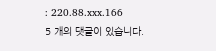: 220.88.xxx.166
5 개의 댓글이 있습니다.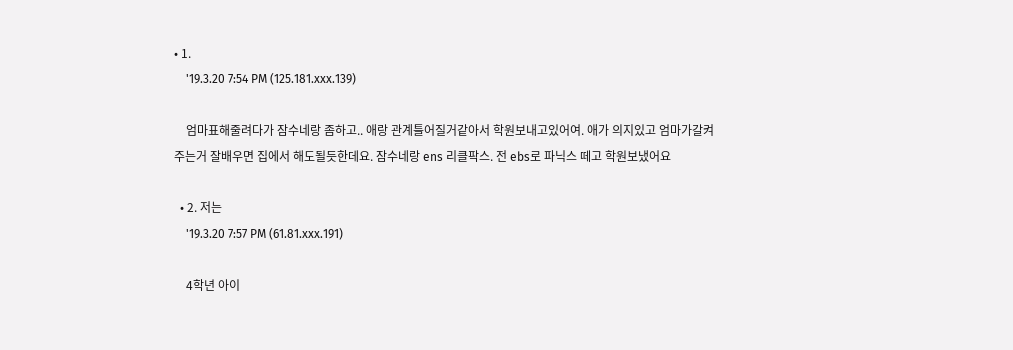• 1.
    '19.3.20 7:54 PM (125.181.xxx.139)

    엄마표해줄려다가 잠수네랑 좀하고.. 애랑 관계틀어질거같아서 학원보내고있어여. 애가 의지있고 엄마가갈켜주는거 잘배우면 집에서 해도될듯한데요. 잠수네랑 ens 리클팍스. 전 ebs로 파닉스 떼고 학원보냈어요

  • 2. 저는
    '19.3.20 7:57 PM (61.81.xxx.191)

    4학년 아이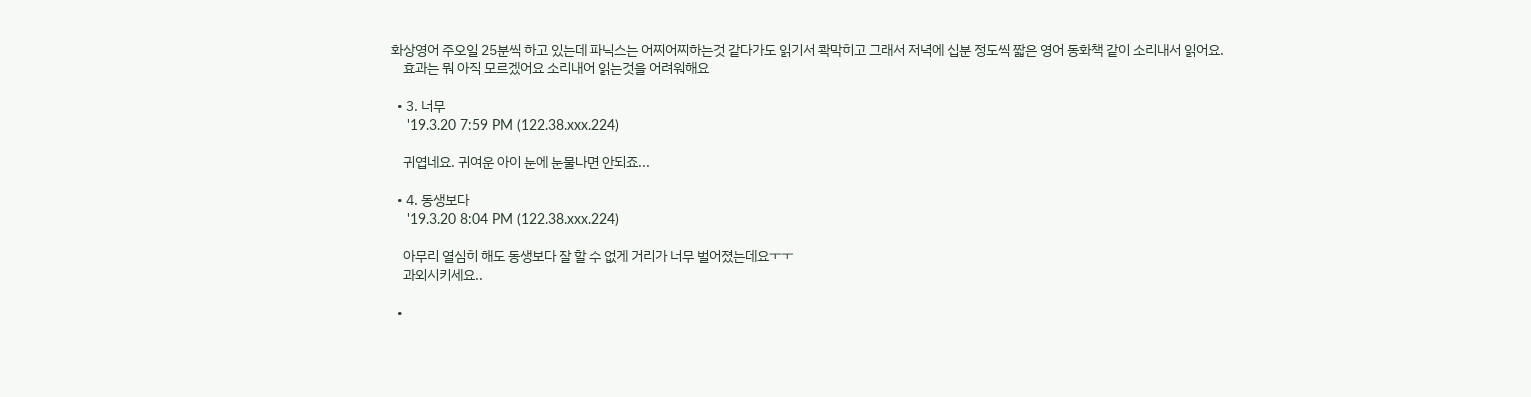화상영어 주오일 25분씩 하고 있는데 파닉스는 어찌어찌하는것 같다가도 읽기서 콱막히고 그래서 저녁에 십분 정도씩 짧은 영어 동화책 같이 소리내서 읽어요.
    효과는 뭐 아직 모르겠어요 소리내어 읽는것을 어려워해요

  • 3. 너무
    '19.3.20 7:59 PM (122.38.xxx.224)

    귀엽네요. 귀여운 아이 눈에 눈물나면 안되죠...

  • 4. 동생보다
    '19.3.20 8:04 PM (122.38.xxx.224)

    아무리 열심히 해도 동생보다 잘 할 수 없게 거리가 너무 벌어졌는데요ㅜㅜ
    과외시키세요..

  •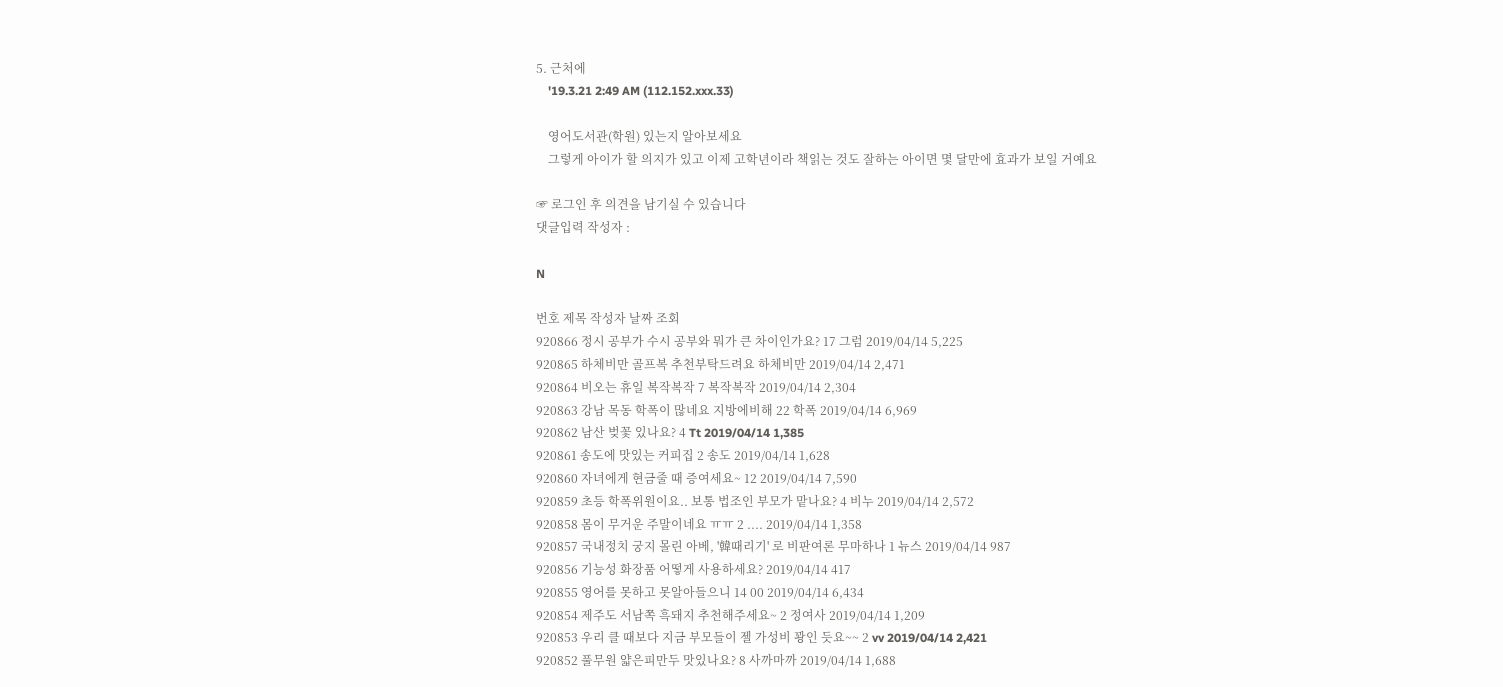5. 근처에
    '19.3.21 2:49 AM (112.152.xxx.33)

    영어도서관(학원) 있는지 알아보세요
    그렇게 아이가 할 의지가 있고 이제 고학년이라 책읽는 것도 잘하는 아이면 몇 달만에 효과가 보일 거예요

☞ 로그인 후 의견을 남기실 수 있습니다
댓글입력 작성자 :

N

번호 제목 작성자 날짜 조회
920866 정시 공부가 수시 공부와 뭐가 큰 차이인가요? 17 그럼 2019/04/14 5,225
920865 하체비만 골프복 추천부탁드려요 하체비만 2019/04/14 2,471
920864 비오는 휴일 복작복작 7 복작복작 2019/04/14 2,304
920863 강남 목동 학폭이 많네요 지방에비해 22 학폭 2019/04/14 6,969
920862 남산 벚꽃 있나요? 4 Tt 2019/04/14 1,385
920861 송도에 맛있는 커피집 2 송도 2019/04/14 1,628
920860 자녀에게 현금줄 때 증여세요~ 12 2019/04/14 7,590
920859 초등 학폭위원이요.. 보통 법조인 부모가 맡나요? 4 비누 2019/04/14 2,572
920858 몸이 무거운 주말이네요 ㅠㅠ 2 .... 2019/04/14 1,358
920857 국내정치 궁지 몰린 아베, '韓때리기' 로 비판여론 무마하나 1 뉴스 2019/04/14 987
920856 기능성 화장품 어떻게 사용하세요? 2019/04/14 417
920855 영어를 못하고 못알아들으니 14 00 2019/04/14 6,434
920854 제주도 서남쪽 흑돼지 추천해주세요~ 2 정여사 2019/04/14 1,209
920853 우리 클 때보다 지금 부모들이 젤 가성비 꽝인 듯요~~ 2 vv 2019/04/14 2,421
920852 풀무원 얇은피만두 맛있나요? 8 사까마까 2019/04/14 1,688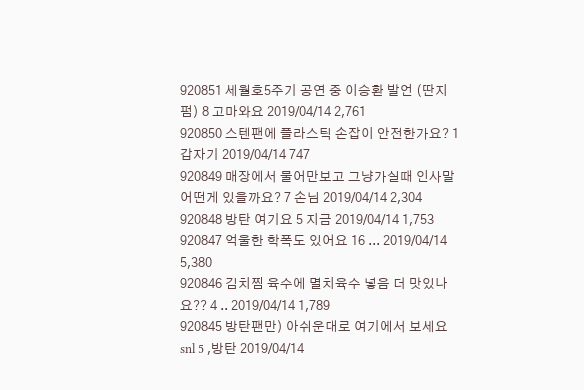920851 세월호5주기 공연 중 이승환 발언 (딴지 펌) 8 고마와요 2019/04/14 2,761
920850 스텐팬에 플라스틱 손잡이 안전한가요? 1 갑자기 2019/04/14 747
920849 매장에서 물어만보고 그냥가실때 인사말 어떤게 있을까요? 7 손님 2019/04/14 2,304
920848 방탄 여기요 5 지금 2019/04/14 1,753
920847 억울한 학폭도 있어요 16 ... 2019/04/14 5,380
920846 김치찜 육수에 멸치육수 넣음 더 맛있나요?? 4 .. 2019/04/14 1,789
920845 방탄팬만) 아쉬운대로 여기에서 보세요 snl 5 ,방탄 2019/04/14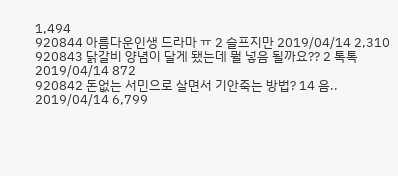1,494
920844 아름다운인생 드라마 ㅠ 2 슬프지만 2019/04/14 2,310
920843 닭갈비 양념이 달게 됐는데 뭘 넣음 될까요?? 2 톡톡 2019/04/14 872
920842 돈없는 서민으로 살면서 기안죽는 방법? 14 음.. 2019/04/14 6,799